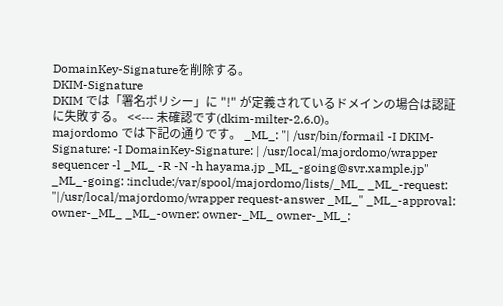DomainKey-Signatureを削除する。
DKIM-Signature
DKIM では「署名ポリシー」に "!" が定義されているドメインの場合は認証に失敗する。 <<--- 未確認です(dkim-milter-2.6.0)。
majordomo では下記の通りです。 _ML_: "| /usr/bin/formail -I DKIM-Signature: -I DomainKey-Signature: | /usr/local/majordomo/wrapper sequencer -l _ML_ -R -N -h hayama.jp _ML_-going@svr.xample.jp" _ML_-going: :include:/var/spool/majordomo/lists/_ML_ _ML_-request: "|/usr/local/majordomo/wrapper request-answer _ML_" _ML_-approval: owner-_ML_ _ML_-owner: owner-_ML_ owner-_ML_: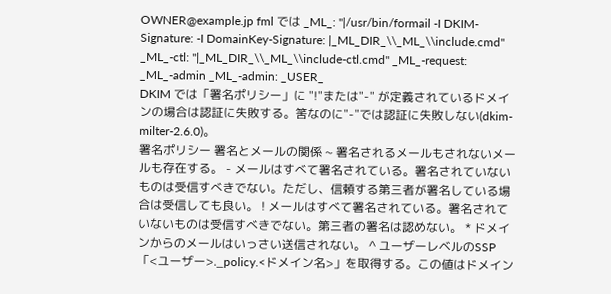OWNER@example.jp fml では _ML_: "|/usr/bin/formail -I DKIM-Signature: -I DomainKey-Signature: |_ML_DIR_\\_ML_\\include.cmd" _ML_-ctl: "|_ML_DIR_\\_ML_\\include-ctl.cmd" _ML_-request: _ML_-admin _ML_-admin: _USER_
DKIM では「署名ポリシー」に "!"または"-" が定義されているドメインの場合は認証に失敗する。筈なのに"-"では認証に失敗しない(dkim-milter-2.6.0)。
署名ポリシー 署名とメールの関係 ~ 署名されるメールもされないメールも存在する。 - メールはすべて署名されている。署名されていないものは受信すべきでない。ただし、信頼する第三者が署名している場合は受信しても良い。 ! メールはすべて署名されている。署名されていないものは受信すべきでない。第三者の署名は認めない。 * ドメインからのメールはいっさい送信されない。 ^ ユーザーレベルのSSP「<ユーザー>._policy.<ドメイン名>」を取得する。この値はドメイン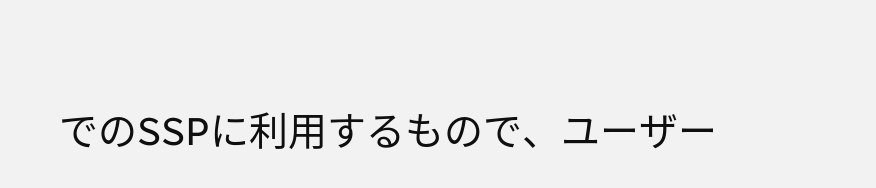でのSSPに利用するもので、ユーザー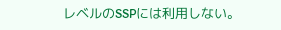レベルのSSPには利用しない。